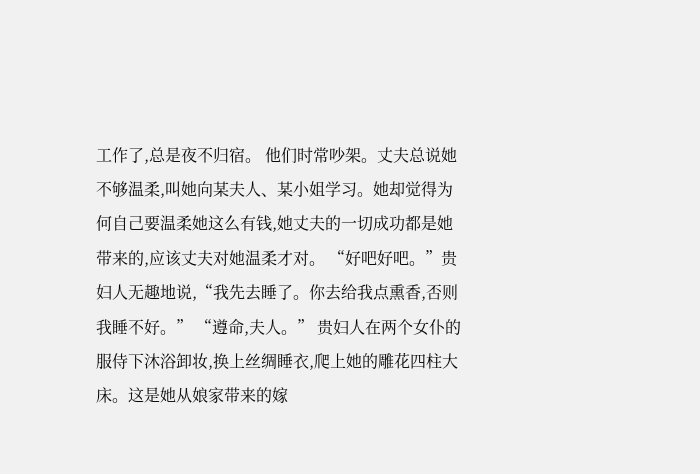工作了,总是夜不归宿。 他们时常吵架。丈夫总说她不够温柔,叫她向某夫人、某小姐学习。她却觉得为何自己要温柔她这么有钱,她丈夫的一切成功都是她带来的,应该丈夫对她温柔才对。 “好吧好吧。”贵妇人无趣地说,“我先去睡了。你去给我点熏香,否则我睡不好。” “遵命,夫人。” 贵妇人在两个女仆的服侍下沐浴卸妆,换上丝绸睡衣,爬上她的雕花四柱大床。这是她从娘家带来的嫁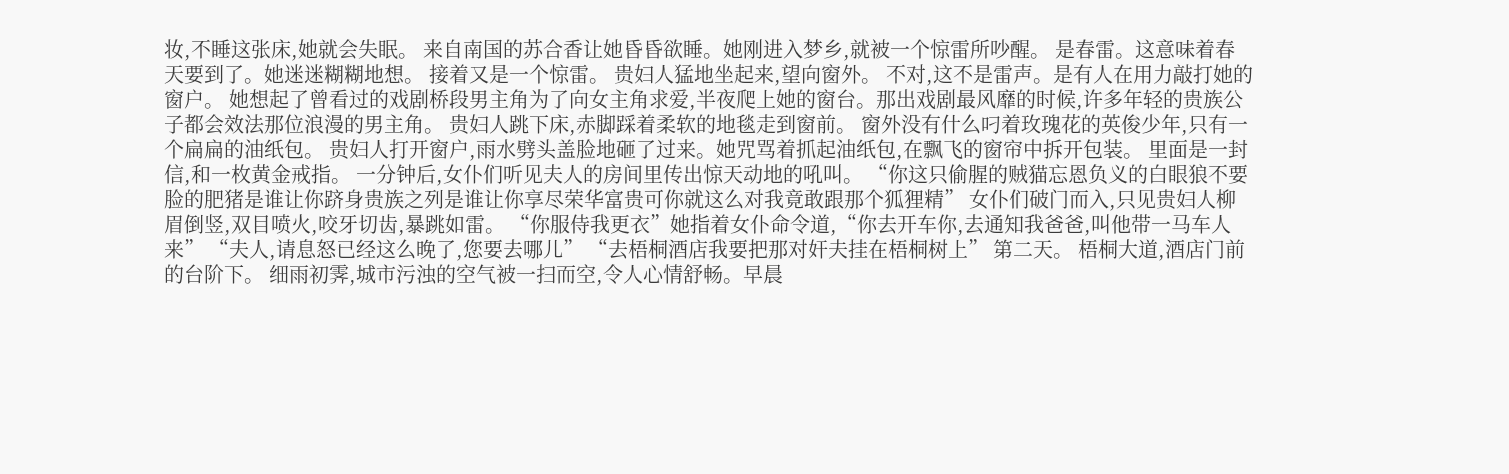妆,不睡这张床,她就会失眠。 来自南国的苏合香让她昏昏欲睡。她刚进入梦乡,就被一个惊雷所吵醒。 是春雷。这意味着春天要到了。她迷迷糊糊地想。 接着又是一个惊雷。 贵妇人猛地坐起来,望向窗外。 不对,这不是雷声。是有人在用力敲打她的窗户。 她想起了曾看过的戏剧桥段男主角为了向女主角求爱,半夜爬上她的窗台。那出戏剧最风靡的时候,许多年轻的贵族公子都会效法那位浪漫的男主角。 贵妇人跳下床,赤脚踩着柔软的地毯走到窗前。 窗外没有什么叼着玫瑰花的英俊少年,只有一个扁扁的油纸包。 贵妇人打开窗户,雨水劈头盖脸地砸了过来。她咒骂着抓起油纸包,在飘飞的窗帘中拆开包装。 里面是一封信,和一枚黄金戒指。 一分钟后,女仆们听见夫人的房间里传出惊天动地的吼叫。 “你这只偷腥的贼猫忘恩负义的白眼狼不要脸的肥猪是谁让你跻身贵族之列是谁让你享尽荣华富贵可你就这么对我竟敢跟那个狐狸精” 女仆们破门而入,只见贵妇人柳眉倒竖,双目喷火,咬牙切齿,暴跳如雷。 “你服侍我更衣”她指着女仆命令道,“你去开车你,去通知我爸爸,叫他带一马车人来” “夫人,请息怒已经这么晚了,您要去哪儿” “去梧桐酒店我要把那对奸夫挂在梧桐树上” 第二天。 梧桐大道,酒店门前的台阶下。 细雨初霁,城市污浊的空气被一扫而空,令人心情舒畅。早晨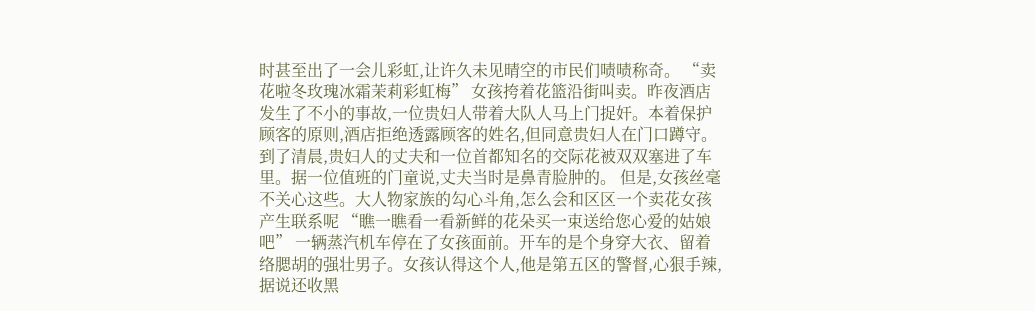时甚至出了一会儿彩虹,让许久未见晴空的市民们啧啧称奇。 “卖花啦冬玫瑰冰霜茉莉彩虹梅” 女孩挎着花篮沿街叫卖。昨夜酒店发生了不小的事故,一位贵妇人带着大队人马上门捉奸。本着保护顾客的原则,酒店拒绝透露顾客的姓名,但同意贵妇人在门口蹲守。到了清晨,贵妇人的丈夫和一位首都知名的交际花被双双塞进了车里。据一位值班的门童说,丈夫当时是鼻青脸肿的。 但是,女孩丝毫不关心这些。大人物家族的勾心斗角,怎么会和区区一个卖花女孩产生联系呢 “瞧一瞧看一看新鲜的花朵买一束送给您心爱的姑娘吧” 一辆蒸汽机车停在了女孩面前。开车的是个身穿大衣、留着络腮胡的强壮男子。女孩认得这个人,他是第五区的警督,心狠手辣,据说还收黑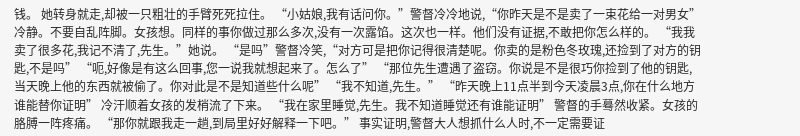钱。 她转身就走,却被一只粗壮的手臂死死拉住。 “小姑娘,我有话问你。”警督冷冷地说,“你昨天是不是卖了一束花给一对男女” 冷静。不要自乱阵脚。女孩想。同样的事你做过那么多次,没有一次露馅。这次也一样。他们没有证据,不敢把你怎么样的。 “我我卖了很多花,我记不清了,先生。”她说。 “是吗”警督冷笑,“对方可是把你记得很清楚呢。你卖的是粉色冬玫瑰,还捡到了对方的钥匙,不是吗” “呃,好像是有这么回事,您一说我就想起来了。怎么了” “那位先生遭遇了盗窃。你说是不是很巧你捡到了他的钥匙,当天晚上他的东西就被偷了。你对此是不是知道些什么呢” “我不知道,先生。” “昨天晚上11点半到今天凌晨3点,你在什么地方谁能替你证明” 冷汗顺着女孩的发梢流了下来。 “我在家里睡觉,先生。我不知道睡觉还有谁能证明” 警督的手蓦然收紧。女孩的胳膊一阵疼痛。 “那你就跟我走一趟,到局里好好解释一下吧。” 事实证明,警督大人想抓什么人时,不一定需要证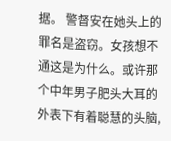据。 警督安在她头上的罪名是盗窃。女孩想不通这是为什么。或许那个中年男子肥头大耳的外表下有着聪慧的头脑,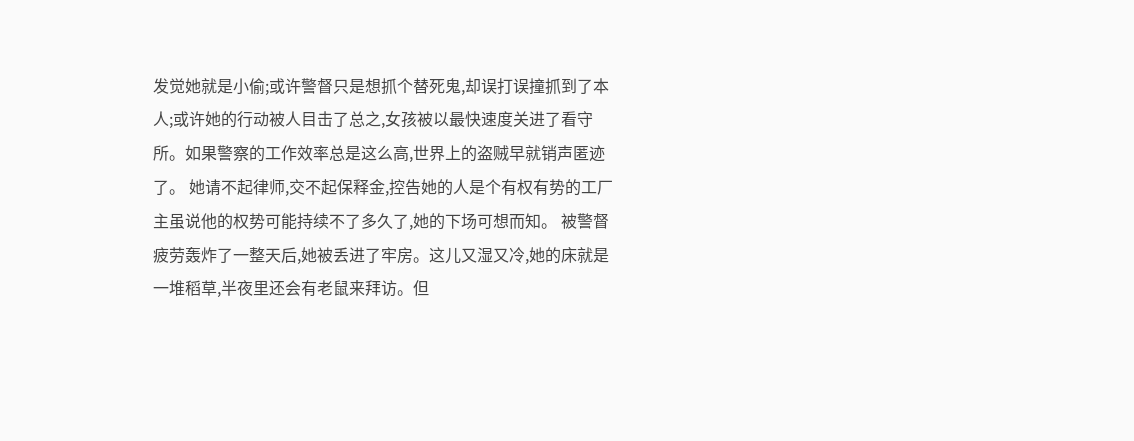发觉她就是小偷;或许警督只是想抓个替死鬼,却误打误撞抓到了本人;或许她的行动被人目击了总之,女孩被以最快速度关进了看守所。如果警察的工作效率总是这么高,世界上的盗贼早就销声匿迹了。 她请不起律师,交不起保释金,控告她的人是个有权有势的工厂主虽说他的权势可能持续不了多久了,她的下场可想而知。 被警督疲劳轰炸了一整天后,她被丢进了牢房。这儿又湿又冷,她的床就是一堆稻草,半夜里还会有老鼠来拜访。但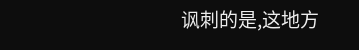讽刺的是,这地方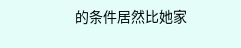的条件居然比她家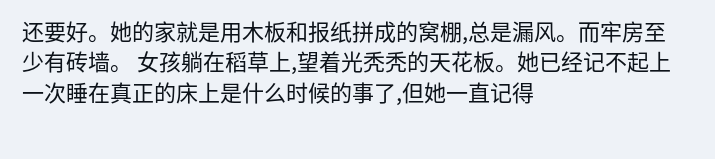还要好。她的家就是用木板和报纸拼成的窝棚,总是漏风。而牢房至少有砖墙。 女孩躺在稻草上,望着光秃秃的天花板。她已经记不起上一次睡在真正的床上是什么时候的事了,但她一直记得